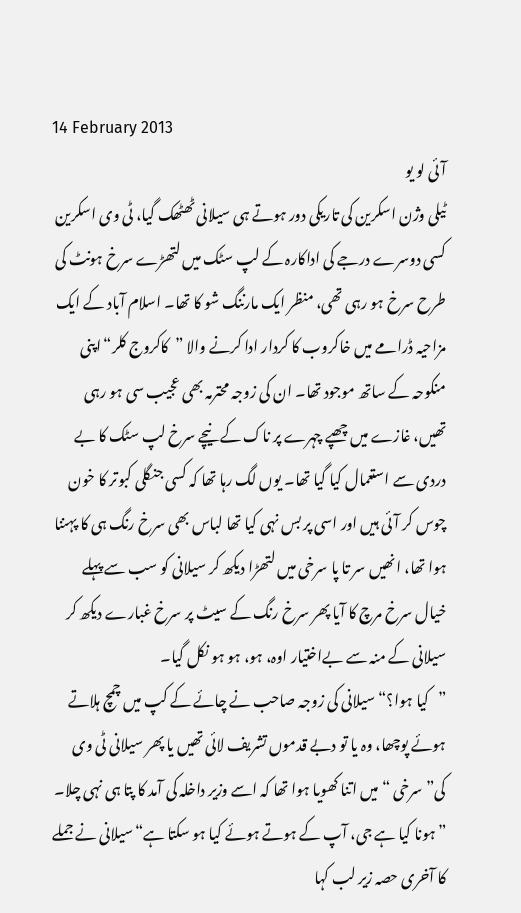14 February 2013
آئی لو یو
ٹیلی وژن اسکرین کی تاریکی دور ہوتے ہی سیلانی ٹھٹھک گیا، ٹی وی اسکرین کسی دوسرے درجے کی اداکارہ کے لپ سٹک میں لتھڑے سرخ ہونٹ کی طرح سرخ ہو رہی تھی، منظر ایک مارننگ شو کا تھا۔ اسلام آباد کے ایک مزاحیہ ڈرامے میں خاکروب کا کردار ادا کرنے والا ”کاکروج کلر“اپنی منکوحہ کے ساتھ موجود تھا۔ ان کی زوجہ محترمہ بھی عجیب سی ہو رہی تھیں، غازے میں چھپے چہرے پر ناک کے نیچے سرخ لپ سٹک کا بے دردی سے استعمال کیا گیا تھا۔ یوں لگ رہا تھا کہ کسی جنگلی کبوتر کا خون چوس کر آئی ہیں اور اسی پر بس نہی کیا تھا لباس بھی سرخ رنگ ہی کا پہننا ہوا تھا، انھیں سر تا پا سرخی میں لتھڑا دیکھ کر سیلانی کو سب سے پہلے خیال سرخ مرچ کا آیا پھر سرخ رنگ کے سیٹ پر سرخ غبارے دیکھ کر سیلانی کے منہ سے بےاختیار اوہ، ہو، ہو ہو نکل گیا۔
”کیا ہوا؟“ سیلانی کی زوجہ صاحب نے چائے کے کپ میں چمچ ہلاتے ہوئے پوچھا، وہ یا تو دبے قدموں تشریف لائی تھیں یا پھر سیلانی ٹی وی کی”سرخی “میں اتنا کھویا ہوا تھا کہ اسے وزیر داخلہ کی آمد کا پتا ہی نہی چلا۔
”ہونا کیا ہے جی، آپ کے ہوتے ہوئے کیا ہو سکتا ہے“سیلانی نے جملے کا آخری حصہ زیر لب کہا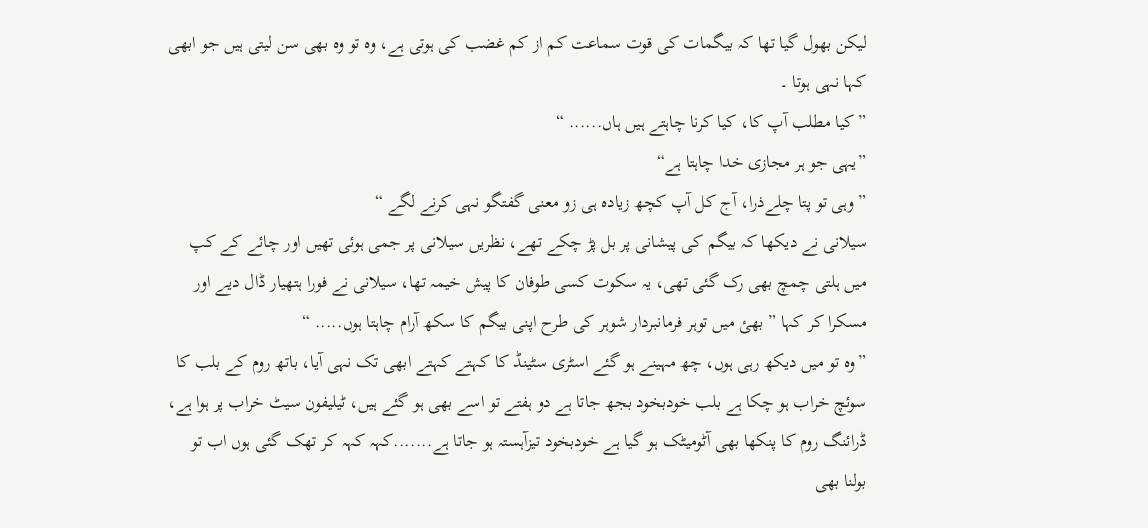لیکن بھول گیا تھا کہ بیگمات کی قوت سماعت کم از کم غضب کی ہوتی ہے، وہ تو وہ بھی سن لیتی ہیں جو ابھی کہا نہی ہوتا ۔
”کیا مطلب آپ کا، کیا کرنا چاہتے ہیں ہاں...... “
”یہی جو ہر مجازی خدا چاہتا ہے“
”وہی تو پتا چلےذرا، آج کل آپ کچھ زیادہ ہی زو معنی گفتگو نہی کرنے لگے “
سیلانی نے دیکھا کہ بیگم کی پیشانی پر بل پڑ چکے تھے، نظریں سیلانی پر جمی ہوئی تھیں اور چائے کے کپ میں ہلتی چمچ بھی رک گئی تھی، یہ سکوت کسی طوفان کا پیش خیمہ تھا، سیلانی نے فورا ہتھیار ڈال دیے اور مسکرا کر کہا ” بھئ میں توہر فرمانبردار شوہر کی طرح اپنی بیگم کا سکھ آرام چاہتا ہوں..... “
”وہ تو میں دیکھ رہی ہوں، چھ مہینے ہو گئے اسٹری سٹینڈ کا کہتے کہتے ابھی تک نہی آیا، باتھ روم کے بلب کا سوئچ خراب ہو چکا ہے بلب خودبخود بجھ جاتا ہے دو ہفتے تو اسے بھی ہو گئے ہیں، ٹیلیفون سیٹ خراب پر ہوا ہے، ڈرائنگ روم کا پنکھا بھی آٹومیٹک ہو گیا ہے خودبخود تیزآہستہ ہو جاتا ہے.......کہہ کہہ کر تھک گئی ہوں اب تو بولنا بھی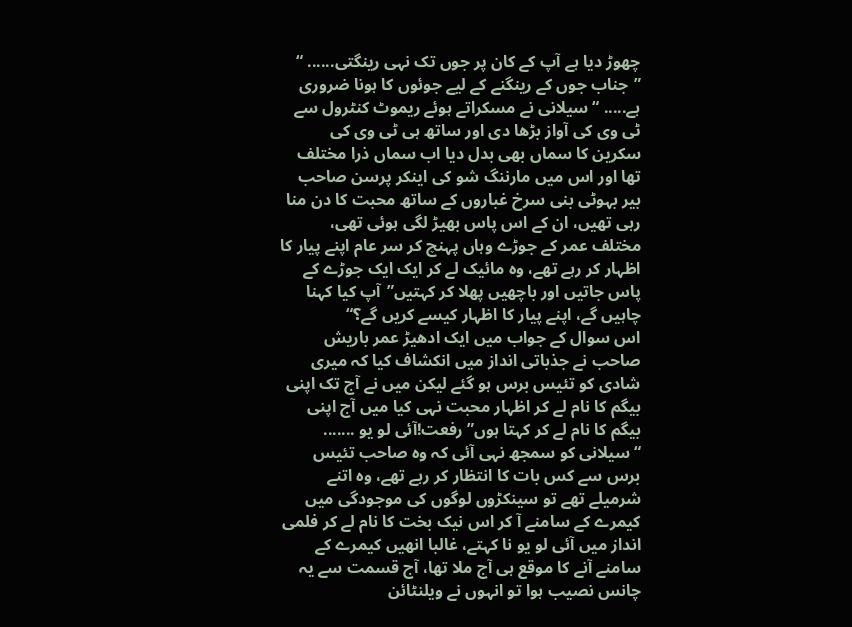چھوڑ دیا ہے آپ کے کان پر جوں تک نہی رینگتی...... “
”جناب جوں کے رینگنے کے لیے جوئوں کا ہونا ضروری ہے..... “سیلانی نے مسکراتے ہوئے ریموٹ کنٹرول سے ٹی وی کی آواز بڑھا دی اور ساتھ ہی ٹی وی کی سکرین کا سماں بھی بدل دیا اب سماں ذرا مختلف تھا اور اس میں مارننگ شو کی اینکر پرسن صاحب بیر بہوٹی بنی سرخ غباروں کے ساتھ محبت کا دن منا رہی تھیں، ان کے اس پاس بھیڑ لگی ہوئی تھی، مختلف عمر کے جوڑے وہاں پہنچ کر سر عام اپنے پیار کا اظہار کر رہے تھے، وہ مائیک لے کر ایک ایک جوڑے کے پاس جاتیں اور باچھیں پھلا کر کہتیں”آپ کیا کہنا چاہیں گے، اپنے پیار کا اظہار کیسے کریں گے؟“
اس سوال کے جواب میں ایک ادھیڑ عمر باریش صاحب نے جذباتی انداز میں انکشاف کیا کہ میری شادی کو تئیس برس ہو گئے لیکن میں نے آج تک اپنی بیگم کا نام لے کر اظہار محبت نہی کیا میں آج اپنی بیگم کا نام لے کر کہتا ہوں”رفعت!آئی لو یو ....... “سیلانی کو سمجھ نہی آئی کہ وہ صاحب تئیس برس سے کس بات کا انتظار کر رہے تھے، وہ اتنے شرمیلے تھے تو سینکڑوں لوگوں کی موجودگی میں کیمرے کے سامنے آ کر اس نیک بخت کا نام لے کر فلمی انداز میں آئی لو یو نا کہتے، غالبا انھیں کیمرے کے سامنے آنے کا موقع ہی آج ملا تھا، آج قسمت سے یہ چانس نصیب ہوا تو انہوں نے ویلنٹائن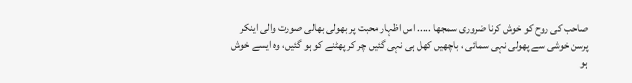صاحب کی روح کو خوش کرنا ضروری سمجھا ..... اس اظہار محبت پر بھولی بھالی صورت والی اینکر پرسن خوشی سے پھولی نہی سمائی ، باچھیں کھل ہی نہی گئیں چر کر پھٹنے کو ہو گئیں، وہ ایسے خوش ہو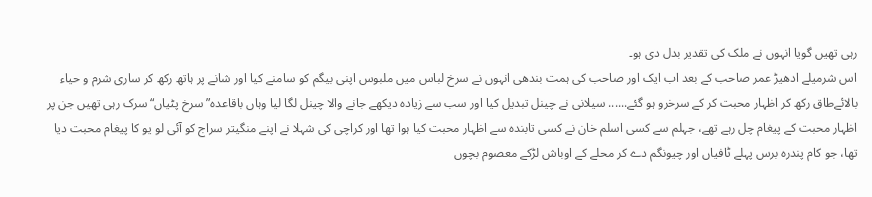رہی تھیں گویا انہوں نے ملک کی تقدیر بدل دی ہو۔
اس شرمیلے ادھیڑ عمر صاحب کے بعد اب ایک اور صاحب کی ہمت بندھی انہوں نے سرخ لباس میں ملبوس اپنی بیگم کو سامنے کیا اور شانے پر ہاتھ رکھ کر ساری شرم و حیاء بالائےطاق رکھ کر اظہار محبت کر کے سرخرو ہو گئے...... سیلانی نے چینل تبدیل کیا اور سب سے زیادہ دیکھے جانے والا چینل لگا لیا وہاں باقاعدہ”سرخ پٹیاں“سرک رہی تھیں جن پر اظہار محبت کے پیغام چل رہے تھے، جہلم سے کسی اسلم خان نے کسی تابندہ سے اظہار محبت کیا ہوا تھا اور کراچی کی شہلا نے اپنے منگیتر سراج کو آئی لو یو کا پیغام محبت دیا تھا، جو کام پندرہ برس پہلے ٹافیاں اور چیونگم دے کر محلے کے اوباش لڑکے معصوم بچوں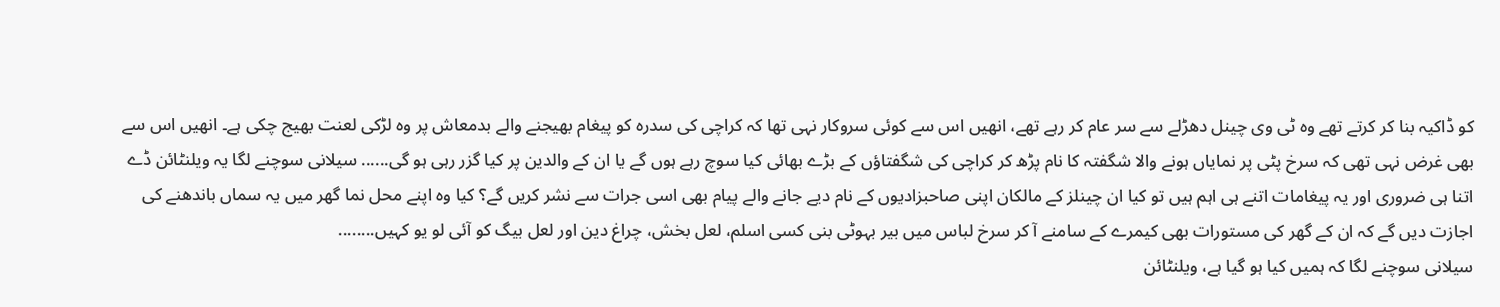کو ڈاکیہ بنا کر کرتے تھے وہ ٹی وی چینل دھڑلے سے سر عام کر رہے تھے، انھیں اس سے کوئی سروکار نہی تھا کہ کراچی کی سدرہ کو پیغام بھیجنے والے بدمعاش پر وہ لڑکی لعنت بھیج چکی ہے۔ انھیں اس سے بھی غرض نہی تھی کہ سرخ پٹی پر نمایاں ہونے والا شگفتہ کا نام پڑھ کر کراچی کی شگفتاؤں کے بڑے بھائی کیا سوچ رہے ہوں گے یا ان کے والدین پر کیا گزر رہی ہو گی...... سیلانی سوچنے لگا یہ ویلنٹائن ڈے اتنا ہی ضروری اور یہ پیغامات اتنے ہی اہم ہیں تو کیا ان چینلز کے مالکان اپنی صاحبزادیوں کے نام دیے جانے والے پیام بھی اسی جرات سے نشر کریں گے؟ کیا وہ اپنے محل نما گھر میں یہ سماں باندھنے کی اجازت دیں گے کہ ان کے گھر کی مستورات بھی کیمرے کے سامنے آ کر سرخ لباس میں بیر بہوٹی بنی کسی اسلم، لعل بخش، چراغ دین اور لعل بیگ کو آئی لو یو کہیں........
سیلانی سوچنے لگا کہ ہمیں کیا ہو گیا ہے، ویلنٹائن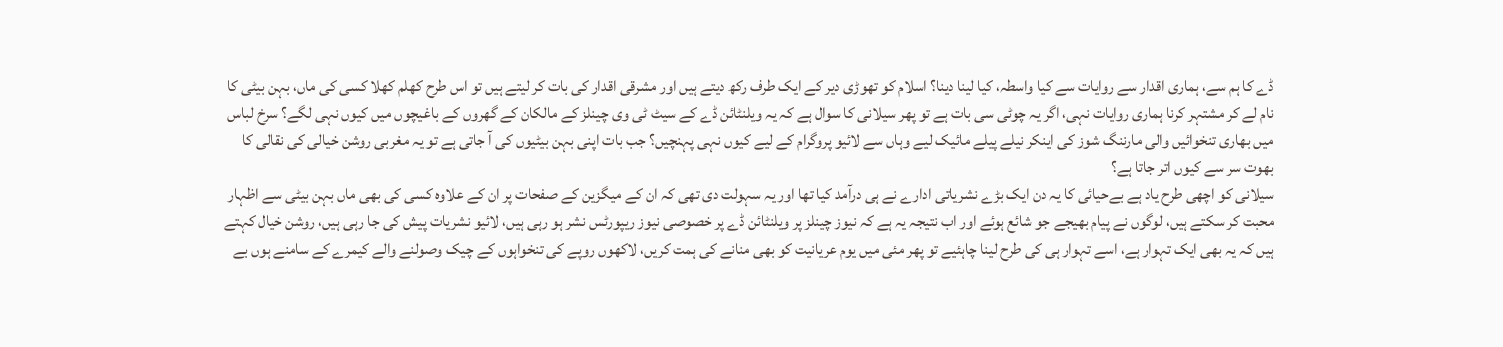ڈے کا ہم سے، ہماری اقدار سے روایات سے کیا واسطہ، کیا لینا دینا؟ اسلام کو تھوڑی دیر کے ایک طرف رکھ دیتے ہیں اور مشرقی اقدار کی بات کر لیتے ہیں تو اس طرح کھلم کھلا کسی کی ماں، بہن بیٹی کا نام لے کر مشتہر کرنا ہماری روایات نہی، اگر یہ چوٹی سی بات ہے تو پھر سیلانی کا سوال ہے کہ یہ ویلنٹائن ڈے کے سیٹ ٹی وی چینلز کے مالکان کے گھروں کے باغیچوں میں کیوں نہی لگے؟ سرخ لباس میں بھاری تنخوائیں والی مارننگ شوز کی اینکر نیلے پیلے مائیک لیے وہاں سے لائیو پروگرام کے لیے کیوں نہی پہنچیں؟ جب بات اپنی بہن بیٹیوں کی آ جاتی ہے تو یہ مغربی روشن خیالی کی نقالی کا بھوت سر سے کیوں اتر جاتا ہے؟
سیلانی کو اچھی طرح یاد ہے بےحیائی کا یہ دن ایک بڑے نشریاتی ادارے نے ہی درآمد کیا تھا اور یہ سہولت دی تھی کہ ان کے میگزین کے صفحات پر ان کے علاوہ کسی کی بھی ماں بہن بیٹی سے اظہار محبت کر سکتے ہیں، لوگوں نے پیام بھیجے جو شائع ہوئے اور اب نتیجہ یہ ہے کہ نیوز چینلز پر ویلنٹائن ڈے پر خصوصی نیوز ریپورٹس نشر ہو رہی ہیں، لائیو نشریات پیش کی جا رہی ہیں، روشن خیال کہتے ہیں کہ یہ بھی ایک تہوار ہے، اسے تہوار ہی کی طرح لینا چاہئیے تو پھر مئی میں یوم عریانیت کو بھی منانے کی ہمت کریں، لاکھوں روپے کی تنخواہوں کے چیک وصولنے والے کیمرے کے سامنے ہوں بے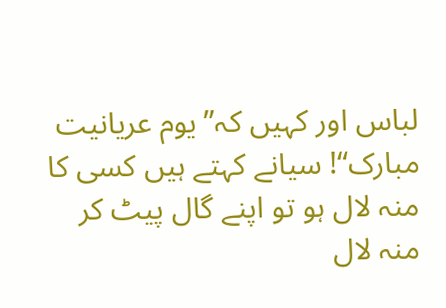لباس اور کہیں کہ”یوم عریانیت مبارک“! سیانے کہتے ہیں کسی کا منہ لال ہو تو اپنے گال پیٹ کر منہ لال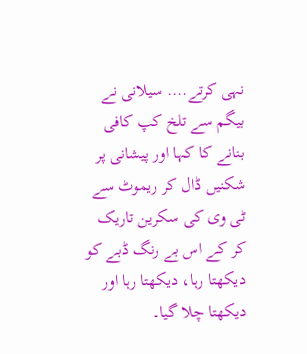نہی کرتے.... سیلانی نے بیگم سے تلخ کپ کافی بنانے کا کہا اور پیشانی پر شکنیں ڈال کر ریموٹ سے ٹی وی کی سکرین تاریک کر کے اس بے رنگ ڈبے کو دیکھتا رہا، دیکھتا رہا اور دیکھتا چلا گیا۔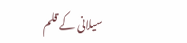سیلانی کے قلم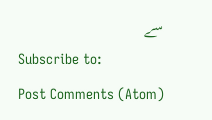سے
Subscribe to:
Post Comments (Atom)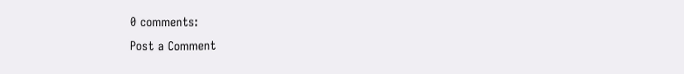0 comments:
Post a Comment